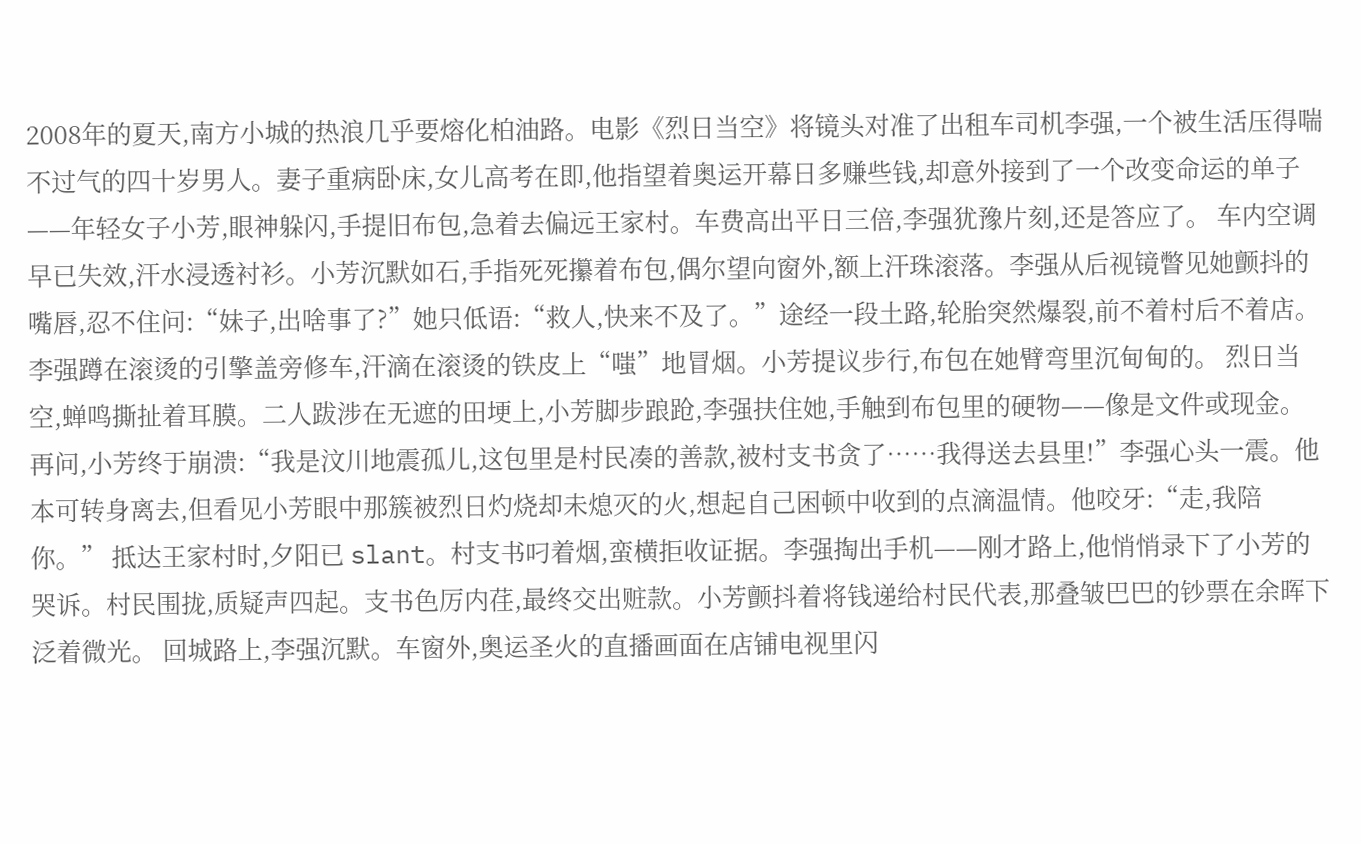2008年的夏天,南方小城的热浪几乎要熔化柏油路。电影《烈日当空》将镜头对准了出租车司机李强,一个被生活压得喘不过气的四十岁男人。妻子重病卧床,女儿高考在即,他指望着奥运开幕日多赚些钱,却意外接到了一个改变命运的单子——年轻女子小芳,眼神躲闪,手提旧布包,急着去偏远王家村。车费高出平日三倍,李强犹豫片刻,还是答应了。 车内空调早已失效,汗水浸透衬衫。小芳沉默如石,手指死死攥着布包,偶尔望向窗外,额上汗珠滚落。李强从后视镜瞥见她颤抖的嘴唇,忍不住问:“妹子,出啥事了?”她只低语:“救人,快来不及了。”途经一段土路,轮胎突然爆裂,前不着村后不着店。李强蹲在滚烫的引擎盖旁修车,汗滴在滚烫的铁皮上“嗤”地冒烟。小芳提议步行,布包在她臂弯里沉甸甸的。 烈日当空,蝉鸣撕扯着耳膜。二人跋涉在无遮的田埂上,小芳脚步踉跄,李强扶住她,手触到布包里的硬物——像是文件或现金。再问,小芳终于崩溃:“我是汶川地震孤儿,这包里是村民凑的善款,被村支书贪了……我得送去县里!”李强心头一震。他本可转身离去,但看见小芳眼中那簇被烈日灼烧却未熄灭的火,想起自己困顿中收到的点滴温情。他咬牙:“走,我陪你。” 抵达王家村时,夕阳已 slant。村支书叼着烟,蛮横拒收证据。李强掏出手机——刚才路上,他悄悄录下了小芳的哭诉。村民围拢,质疑声四起。支书色厉内荏,最终交出赃款。小芳颤抖着将钱递给村民代表,那叠皱巴巴的钞票在余晖下泛着微光。 回城路上,李强沉默。车窗外,奥运圣火的直播画面在店铺电视里闪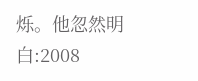烁。他忽然明白:2008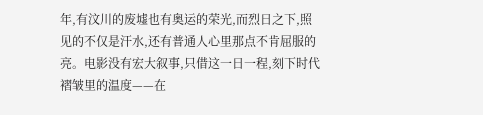年,有汶川的废墟也有奥运的荣光,而烈日之下,照见的不仅是汗水,还有普通人心里那点不肯屈服的亮。电影没有宏大叙事,只借这一日一程,刻下时代褶皱里的温度——在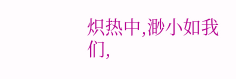炽热中,渺小如我们,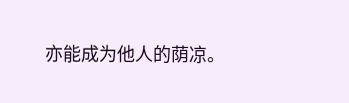亦能成为他人的荫凉。